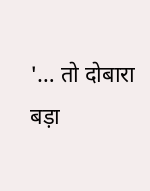'… तो दोबारा बड़ा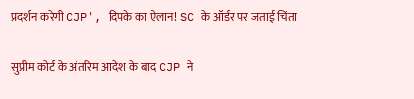प्रदर्शन करेगी CJP', दिपके का ऐलान! SC के ऑर्डर पर जताई चिंता

सुप्रीम कोर्ट के अंतरिम आदेश के बाद CJP ने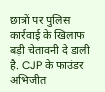छात्रों पर पुलिस कार्रवाई के खिलाफ बड़ी चेतावनी दे डाली है. CJP के फाउंडर अभिजीत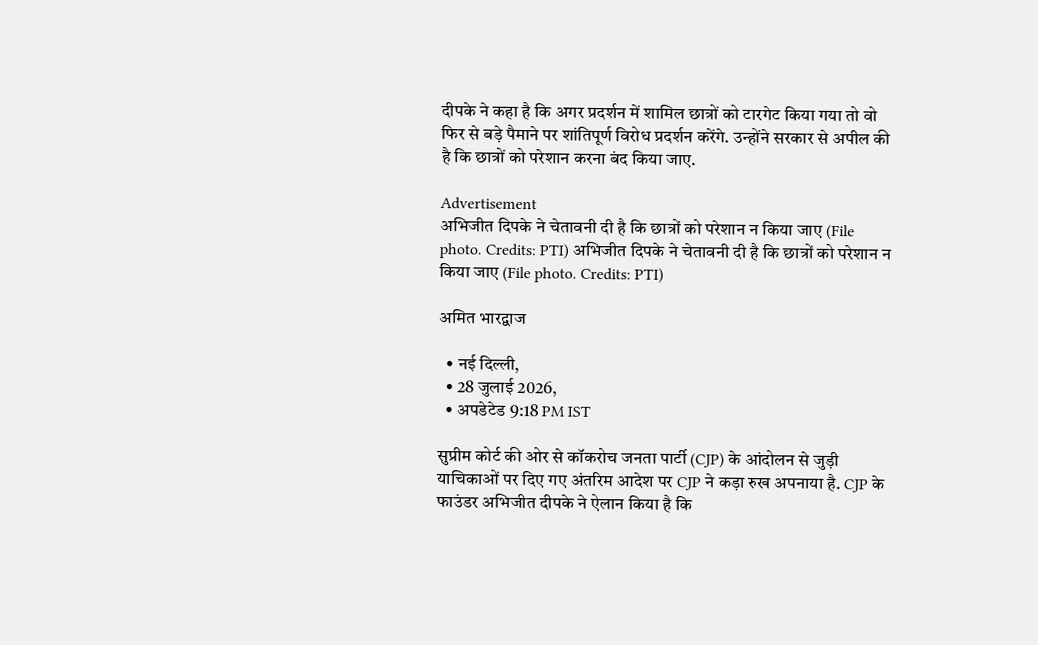दीपके ने कहा है कि अगर प्रदर्शन में शामिल छात्रों को टारगेट किया गया तो वो फिर से बड़े पैमाने पर शांतिपूर्ण विरोध प्रदर्शन करेंगे. उन्होंने सरकार से अपील की है कि छात्रों को परेशान करना बंद किया जाए.

Advertisement
अभिजीत दिपके ने चेतावनी दी है कि छात्रों को परेशान न किया जाए (File photo. Credits: PTI) अभिजीत दिपके ने चेतावनी दी है कि छात्रों को परेशान न किया जाए (File photo. Credits: PTI)

अमित भारद्वाज

  • नई दिल्ली,
  • 28 जुलाई 2026,
  • अपडेटेड 9:18 PM IST

सुप्रीम कोर्ट की ओर से कॉकरोच जनता पार्टी (CJP) के आंदोलन से जुड़ी याचिकाओं पर दिए गए अंतरिम आदेश पर CJP ने कड़ा रुख अपनाया है. CJP के फाउंडर अभिजीत दीपके ने ऐलान किया है कि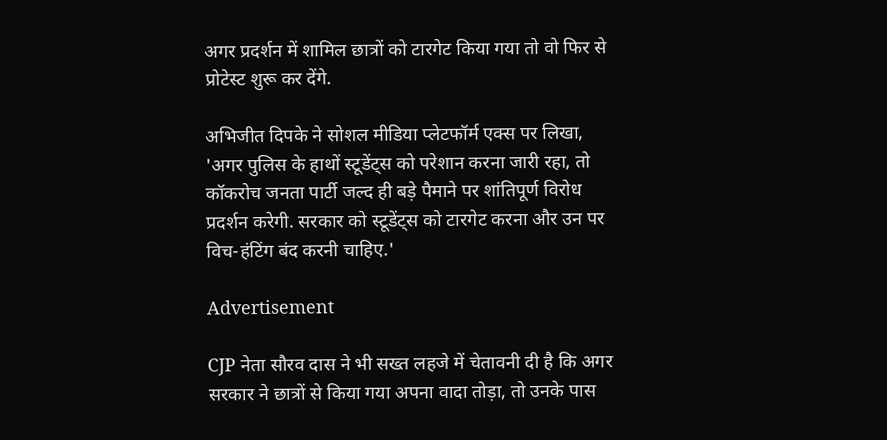अगर प्रदर्शन में शामिल छात्रों को टारगेट किया गया तो वो फिर से प्रोटेस्ट शुरू कर देंगे.

अभिजीत दिपके ने सोशल मीडिया प्लेटफॉर्म एक्स पर लिखा, 'अगर पुलिस के हाथों स्टूडेंट्स को परेशान करना जारी रहा, तो कॉकरोच जनता पार्टी जल्द ही बड़े पैमाने पर शांतिपूर्ण विरोध प्रदर्शन करेगी. सरकार को स्टूडेंट्स को टारगेट करना और उन पर विच-हंटिंग बंद करनी चाहिए.'

Advertisement

CJP नेता सौरव दास ने भी सख्त लहजे में चेतावनी दी है कि अगर सरकार ने छात्रों से किया गया अपना वादा तोड़ा, तो उनके पास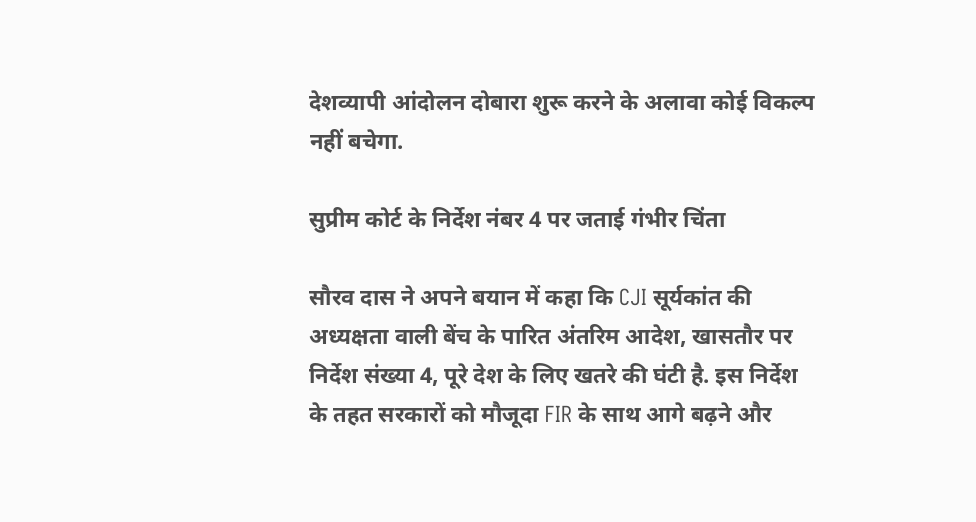देशव्यापी आंदोलन दोबारा शुरू करने के अलावा कोई विकल्प नहीं बचेगा.

सुप्रीम कोर्ट के निर्देश नंबर 4 पर जताई गंभीर चिंता

सौरव दास ने अपने बयान में कहा कि CJI सूर्यकांत की अध्यक्षता वाली बेंच के पारित अंतरिम आदेश, खासतौर पर निर्देश संख्या 4, पूरे देश के लिए खतरे की घंटी है. इस निर्देश के तहत सरकारों को मौजूदा FIR के साथ आगे बढ़ने और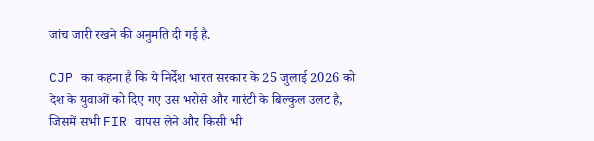जांच जारी रखने की अनुमति दी गई है.

CJP का कहना है कि ये निर्देश भारत सरकार के 25 जुलाई 2026 को देश के युवाओं को दिए गए उस भरोसे और गारंटी के बिल्कुल उलट है, जिसमें सभी FIR वापस लेने और किसी भी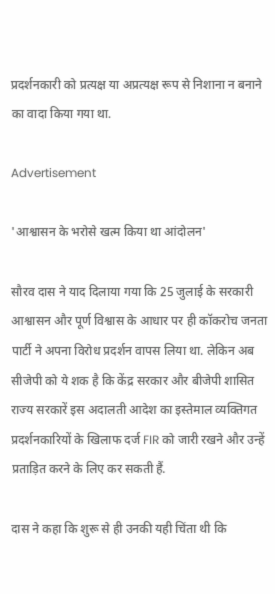प्रदर्शनकारी को प्रत्यक्ष या अप्रत्यक्ष रूप से निशाना न बनाने का वादा किया गया था.

Advertisement

'आश्वासन के भरोसे खत्म किया था आंदोलन'

सौरव दास ने याद दिलाया गया कि 25 जुलाई के सरकारी आश्वासन और पूर्ण विश्वास के आधार पर ही कॉकरोच जनता पार्टी ने अपना विरोध प्रदर्शन वापस लिया था. लेकिन अब सीजेपी को ये शक है कि केंद्र सरकार और बीजेपी शासित राज्य सरकारें इस अदालती आदेश का इस्तेमाल व्यक्तिगत प्रदर्शनकारियों के खिलाफ दर्ज FIR को जारी रखने और उन्हें प्रताड़ित करने के लिए कर सकती हैं.

दास ने कहा कि शुरू से ही उनकी यही चिंता थी कि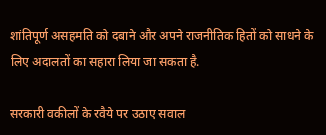शांतिपूर्ण असहमति को दबाने और अपने राजनीतिक हितों को साधने के लिए अदालतों का सहारा लिया जा सकता है.

सरकारी वकीलों के रवैये पर उठाए सवाल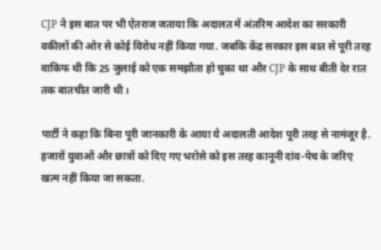CJP ने इस बात पर भी ऐतराज जताया कि अदालत में अंतरिम आदेश का सरकारी वकीलों की ओर से कोई विरोध नहीं किया गया. जबकि केंद्र सरकार इस बात से पूरी तरह वाकिफ थी कि 25 जुलाई को एक समझौता हो चुका था और CJP के साथ बीती देर रात तक बातचीत जारी थी।

पार्टी ने कहा कि बिना पूरी जानकारी के आया ये अदालती आदेश पूरी तरह से नामंजूर है. हजारों युवाओं और छात्रों को दिए गए भरोसे को इस तरह कानूनी दांव-पेच के जरिए खत्म नहीं किया जा सकता.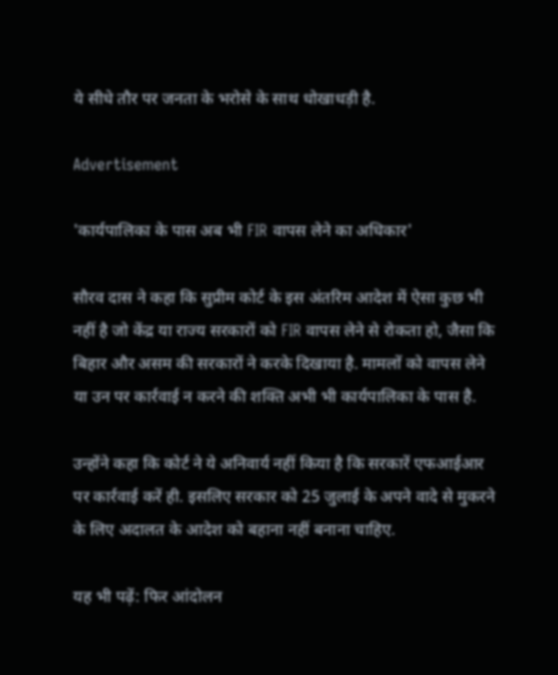ये सीधे तौर पर जनता के भरोसे के साथ धोखाधड़ी है.

Advertisement

'कार्यपालिका के पास अब भी FIR वापस लेने का अधिकार'

सौरव दास ने कहा कि सुप्रीम कोर्ट के इस अंतरिम आदेश में ऐसा कुछ भी नहीं है जो केंद्र या राज्य सरकारों को FIR वापस लेने से रोकता हो, जैसा कि बिहार और असम की सरकारों ने करके दिखाया है. मामलों को वापस लेने या उन पर कार्रवाई न करने की शक्ति अभी भी कार्यपालिका के पास है.

उन्होंने कहा कि कोर्ट ने ये अनिवार्य नहीं किया है कि सरकारें एफआईआर पर कार्रवाई करें ही. इसलिए सरकार को 25 जुलाई के अपने वादे से मुकरने के लिए अदालत के आदेश को बहाना नहीं बनाना चाहिए.

यह भी पढ़ें: फिर आंदोलन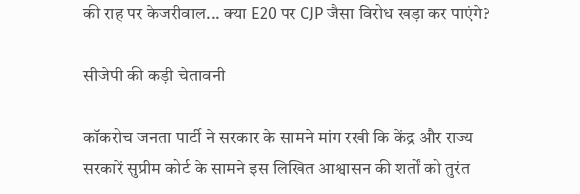की राह पर केजरीवाल... क्या E20 पर CJP जैसा विरोध खड़ा कर पाएंगे?

सीजेपी की कड़ी चेतावनी

कॉकरोच जनता पार्टी ने सरकार के सामने मांग रखी कि केंद्र और राज्य सरकारें सुप्रीम कोर्ट के सामने इस लिखित आश्वासन की शर्तों को तुरंत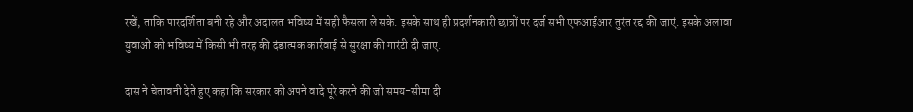रखें, ताकि पारदर्शिता बनी रहे और अदालत भविष्य में सही फैसला ले सके. इसके साथ ही प्रदर्शनकारी छात्रों पर दर्ज सभी एफआईआर तुरंत रद्द की जाएं. इसके अलावा युवाओं को भविष्य में किसी भी तरह की दंडात्मक कार्रवाई से सुरक्षा की गारंटी दी जाए.

दास ने चेतावनी देते हुए कहा कि सरकार को अपने वादे पूरे करने की जो समय-सीमा दी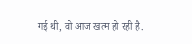गई थी, वो आज खत्म हो रही है.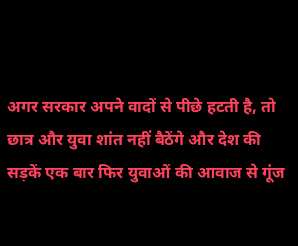अगर सरकार अपने वादों से पीछे हटती है, तो छात्र और युवा शांत नहीं बैठेंगे और देश की सड़कें एक बार फिर युवाओं की आवाज से गूंज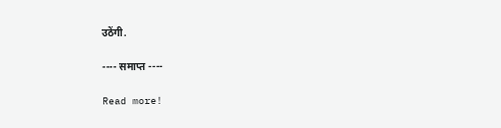उठेंगी.

---- समाप्त ----

Read more!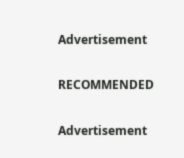Advertisement

RECOMMENDED

Advertisement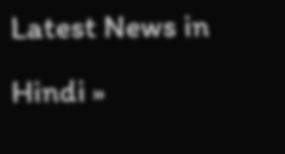Latest News in Hindi »